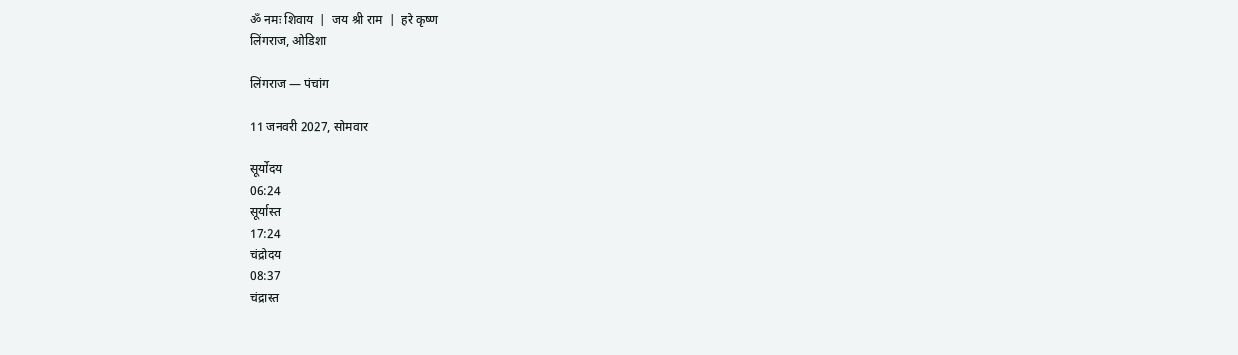ॐ नमः शिवाय  |  जय श्री राम  |  हरे कृष्ण
लिंगराज, ओडिशा

लिंगराज — पंचांग

11 जनवरी 2027, सोमवार

सूर्योदय
06:24
सूर्यास्त
17:24
चंद्रोदय
08:37
चंद्रास्त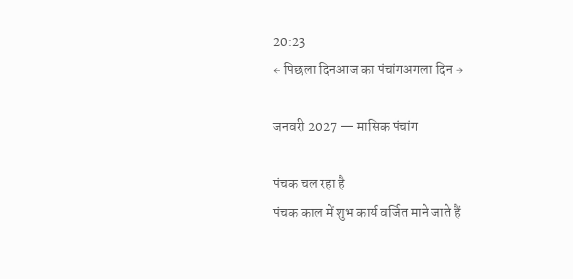20:23
← पिछला दिनआज का पंचांगअगला दिन →

जनवरी 2027 — मासिक पंचांग

पंचक चल रहा है
पंचक काल में शुभ कार्य वर्जित माने जाते हैं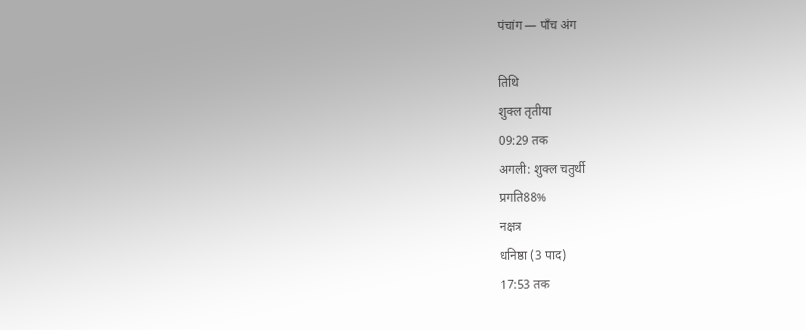पंचांग — पाँच अंग

तिथि
शुक्ल तृतीया
09:29 तक
अगली: शुक्ल चतुर्थी
प्रगति88%
नक्षत्र
धनिष्ठा (3 पाद)
17:53 तक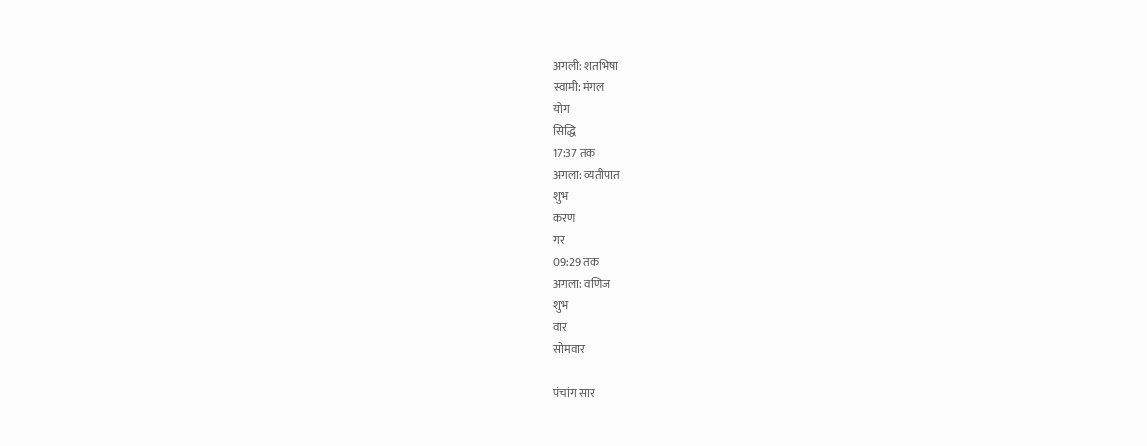अगली: शतभिषा
स्वामी: मंगल
योग
सिद्धि
17:37 तक
अगला: व्यतीपात
शुभ
करण
गर
09:29 तक
अगला: वणिज
शुभ
वार
सोमवार

पंचांग सार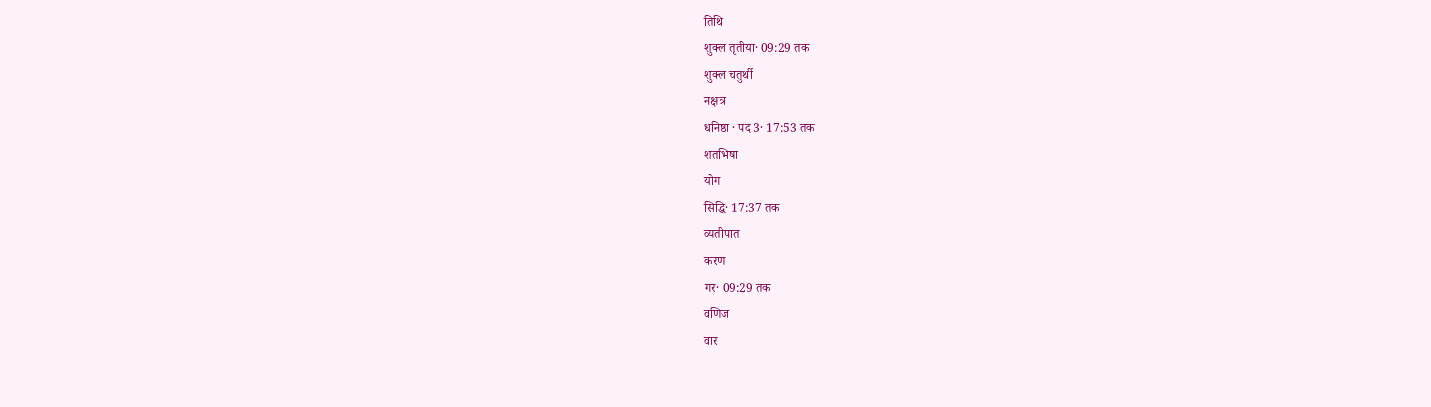तिथि
शुक्ल तृतीया· 09:29 तक
शुक्ल चतुर्थी
नक्षत्र
धनिष्ठा · पद 3· 17:53 तक
शतभिषा
योग
सिद्धि· 17:37 तक
व्यतीपात
करण
गर· 09:29 तक
वणिज
वार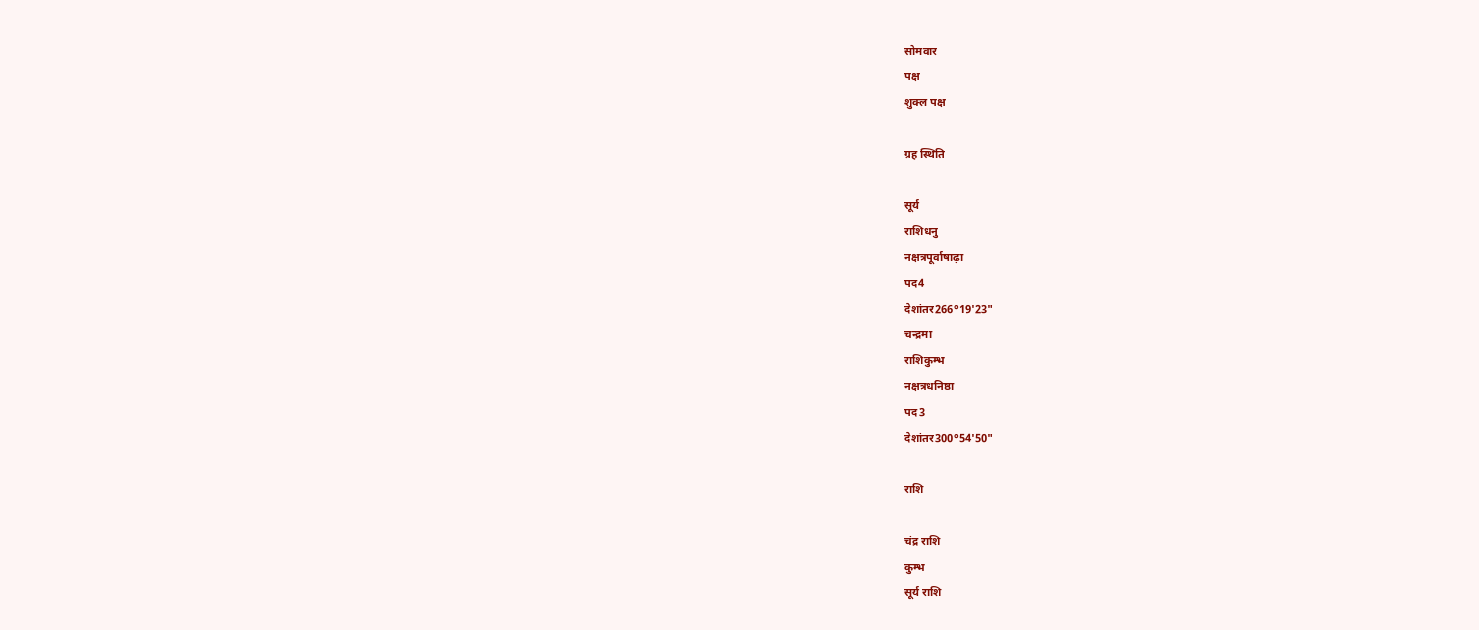सोमवार
पक्ष
शुक्ल पक्ष

ग्रह स्थिति

सूर्य
राशिधनु
नक्षत्रपूर्वाषाढ़ा
पद4
देशांतर266°19'23"
चन्द्रमा
राशिकुम्भ
नक्षत्रधनिष्ठा
पद3
देशांतर300°54'50"

राशि

चंद्र राशि
कुम्भ
सूर्य राशि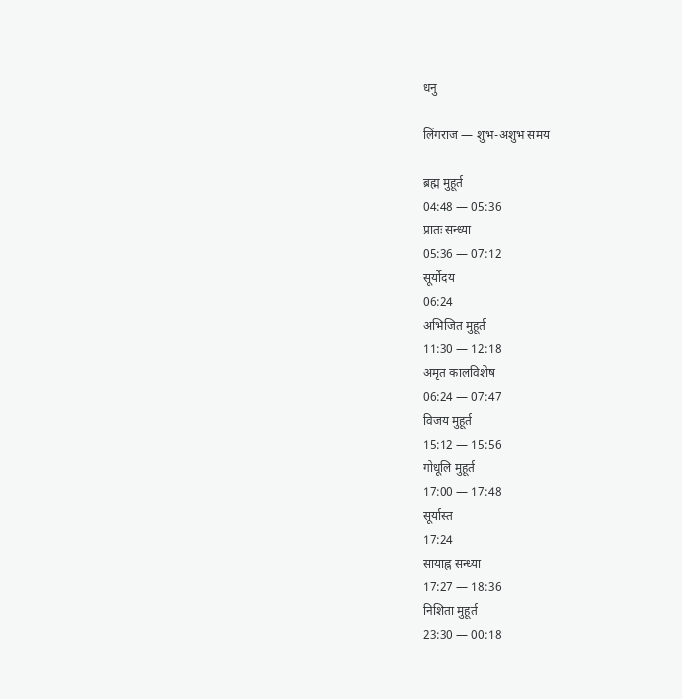धनु

लिंगराज — शुभ-अशुभ समय

ब्रह्म मुहूर्त
04:48 — 05:36
प्रातः सन्ध्या
05:36 — 07:12
सूर्योदय
06:24
अभिजित मुहूर्त
11:30 — 12:18
अमृत कालविशेष
06:24 — 07:47
विजय मुहूर्त
15:12 — 15:56
गोधूलि मुहूर्त
17:00 — 17:48
सूर्यास्त
17:24
सायाह्न सन्ध्या
17:27 — 18:36
निशिता मुहूर्त
23:30 — 00:18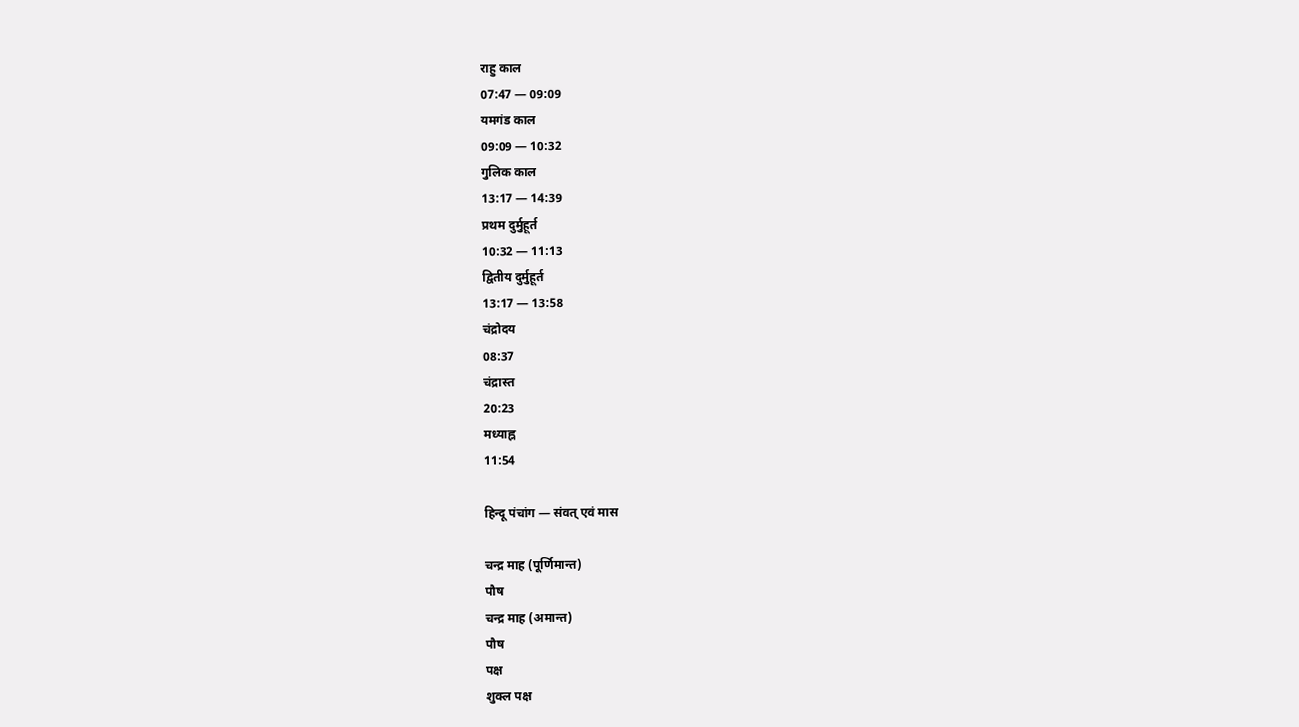राहु काल
07:47 — 09:09
यमगंड काल
09:09 — 10:32
गुलिक काल
13:17 — 14:39
प्रथम दुर्मुहूर्त
10:32 — 11:13
द्वितीय दुर्मुहूर्त
13:17 — 13:58
चंद्रोदय
08:37
चंद्रास्त
20:23
मध्याह्न
11:54

हिन्दू पंचांग — संवत् एवं मास

चन्द्र माह (पूर्णिमान्त)
पौष
चन्द्र माह (अमान्त)
पौष
पक्ष
शुक्ल पक्ष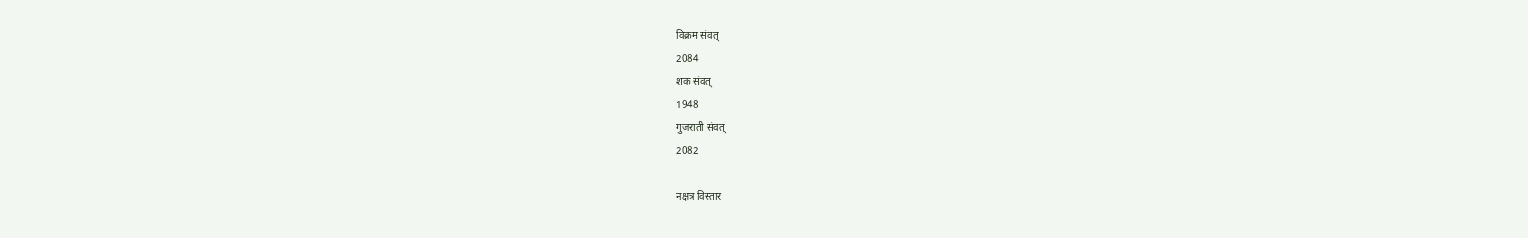विक्रम संवत्
2084
शक संवत्
1948
गुजराती संवत्
2082

नक्षत्र विस्तार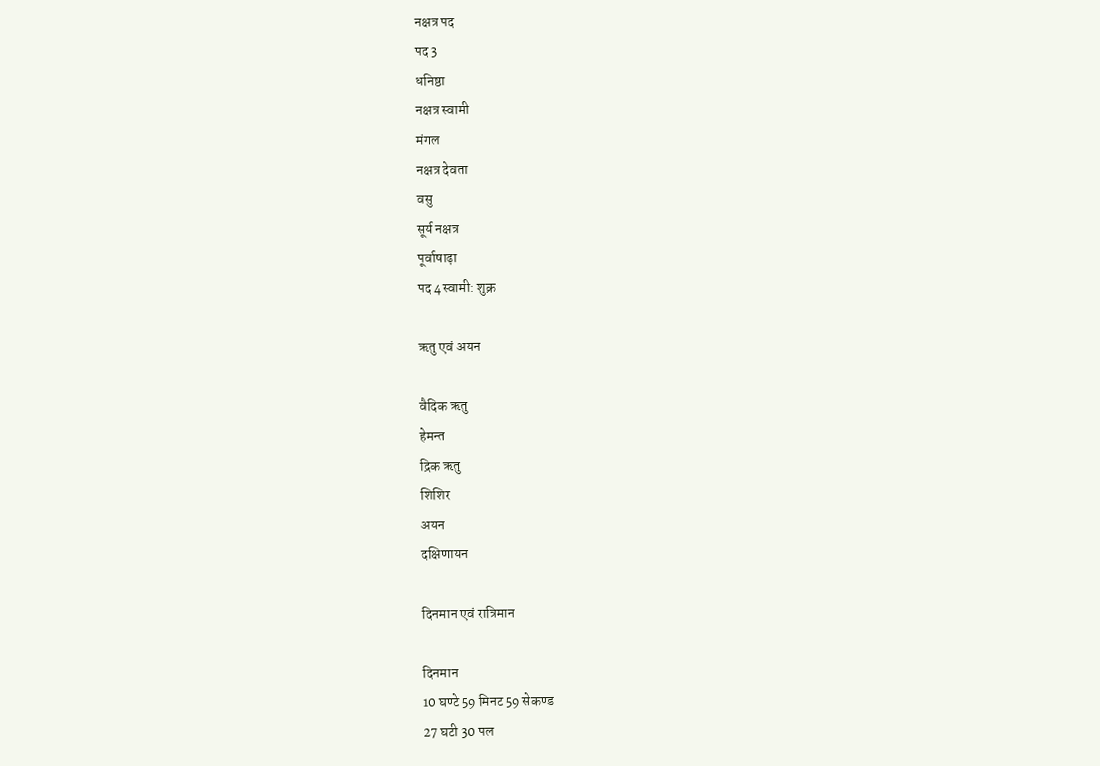नक्षत्र पद
पद 3
धनिष्ठा
नक्षत्र स्वामी
मंगल
नक्षत्र देवता
वसु
सूर्य नक्षत्र
पूर्वाषाढ़ा
पद 4स्वामी: शुक्र

ऋतु एवं अयन

वैदिक ऋतु
हेमन्त
द्रिक ऋतु
शिशिर
अयन
दक्षिणायन

दिनमान एवं रात्रिमान

दिनमान
10 घण्टे 59 मिनट 59 सेकण्ड
27 घटी 30 पल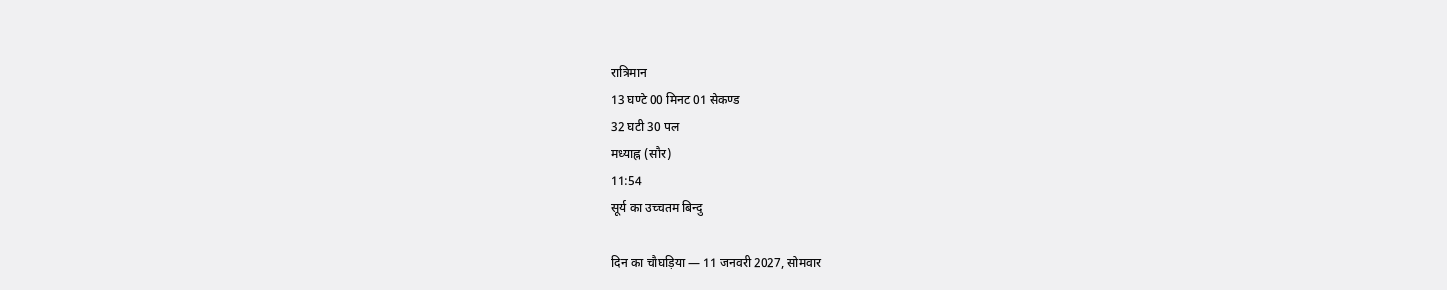रात्रिमान
13 घण्टे 00 मिनट 01 सेकण्ड
32 घटी 30 पल
मध्याह्न (सौर)
11:54
सूर्य का उच्चतम बिन्दु

दिन का चौघड़िया — 11 जनवरी 2027, सोमवार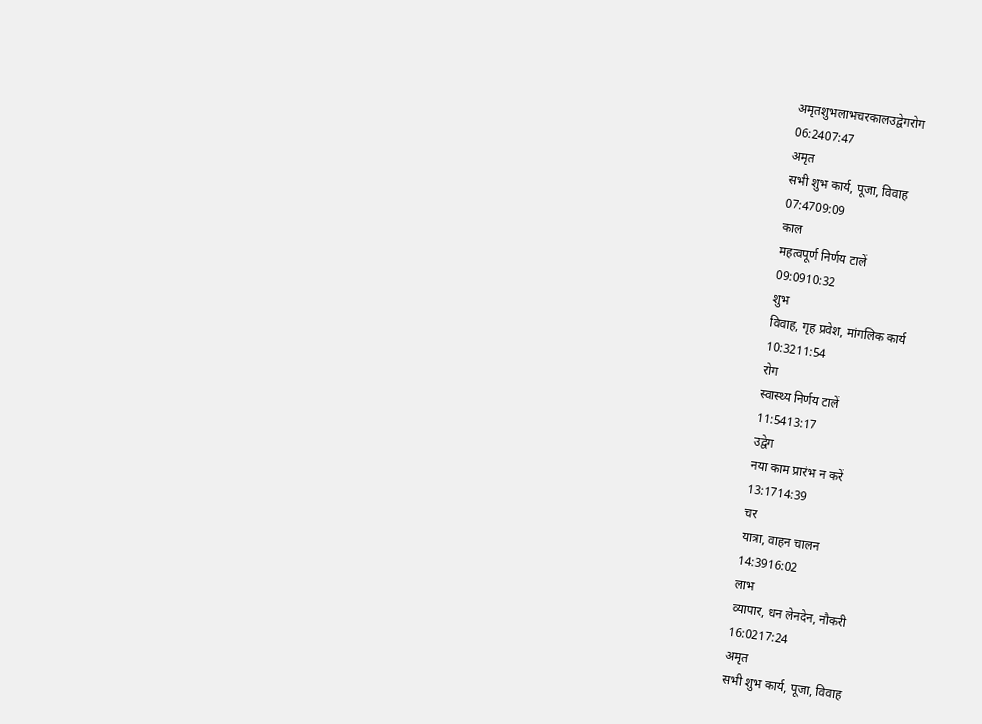अमृतशुभलाभचरकालउद्वेगरोग
06:2407:47
अमृत
सभी शुभ कार्य, पूजा, विवाह
07:4709:09
काल
महत्वपूर्ण निर्णय टालें
09:0910:32
शुभ
विवाह, गृह प्रवेश, मांगलिक कार्य
10:3211:54
रोग
स्वास्थ्य निर्णय टालें
11:5413:17
उद्वेग
नया काम प्रारंभ न करें
13:1714:39
चर
यात्रा, वाहन चालन
14:3916:02
लाभ
व्यापार, धन लेनदेन, नौकरी
16:0217:24
अमृत
सभी शुभ कार्य, पूजा, विवाह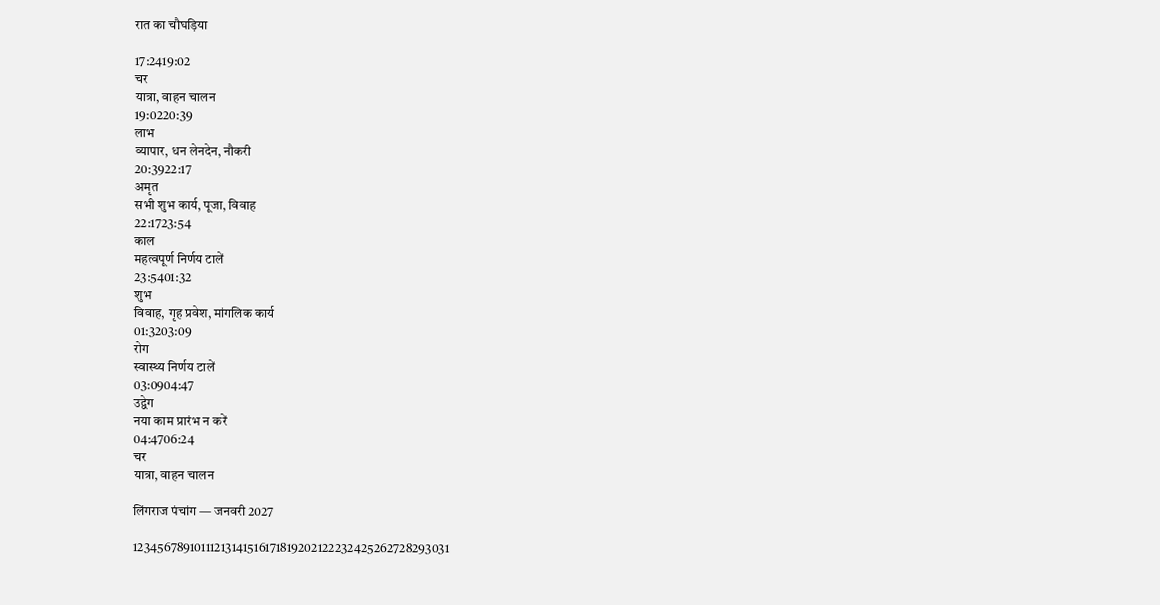रात का चौघड़िया

17:2419:02
चर
यात्रा, वाहन चालन
19:0220:39
लाभ
व्यापार, धन लेनदेन, नौकरी
20:3922:17
अमृत
सभी शुभ कार्य, पूजा, विवाह
22:1723:54
काल
महत्वपूर्ण निर्णय टालें
23:5401:32
शुभ
विवाह, गृह प्रवेश, मांगलिक कार्य
01:3203:09
रोग
स्वास्थ्य निर्णय टालें
03:0904:47
उद्वेग
नया काम प्रारंभ न करें
04:4706:24
चर
यात्रा, वाहन चालन

लिंगराज पंचांग — जनवरी 2027

12345678910111213141516171819202122232425262728293031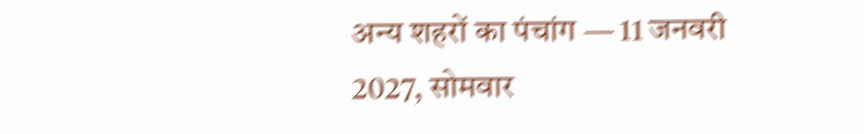अन्य शहरों का पंचांग — 11 जनवरी 2027, सोमवार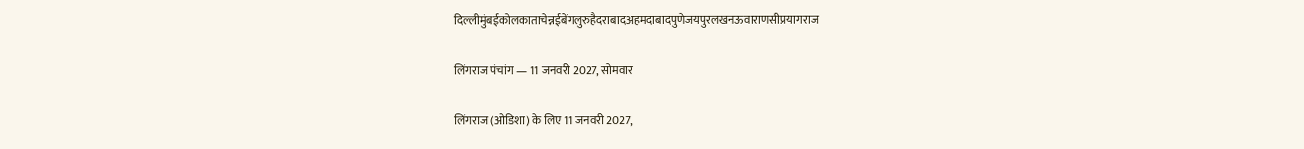दिल्लीमुंबईकोलकाताचेन्नईबेंगलुरुहैदराबादअहमदाबादपुणेजयपुरलखनऊवाराणसीप्रयागराज

लिंगराज पंचांग — 11 जनवरी 2027, सोमवार

लिंगराज (ओडिशा) के लिए 11 जनवरी 2027,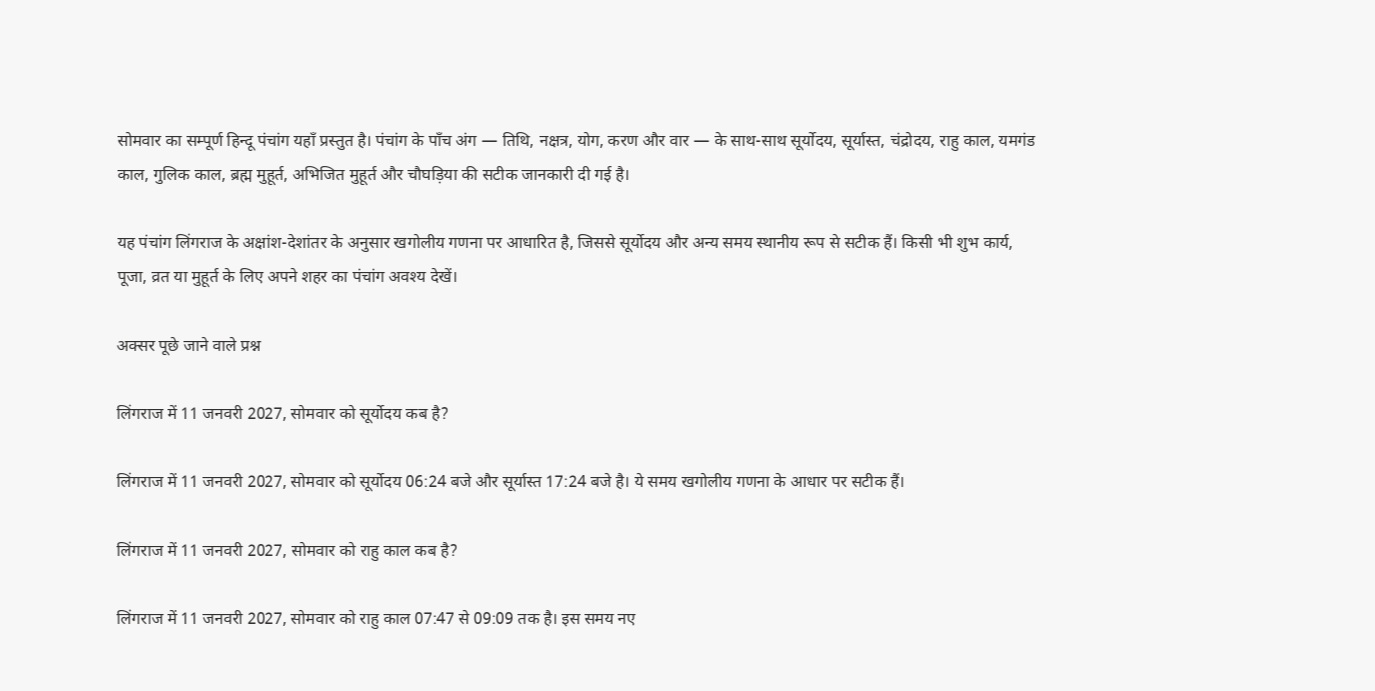सोमवार का सम्पूर्ण हिन्दू पंचांग यहाँ प्रस्तुत है। पंचांग के पाँच अंग — तिथि, नक्षत्र, योग, करण और वार — के साथ-साथ सूर्योदय, सूर्यास्त, चंद्रोदय, राहु काल, यमगंड काल, गुलिक काल, ब्रह्म मुहूर्त, अभिजित मुहूर्त और चौघड़िया की सटीक जानकारी दी गई है।

यह पंचांग लिंगराज के अक्षांश-देशांतर के अनुसार खगोलीय गणना पर आधारित है, जिससे सूर्योदय और अन्य समय स्थानीय रूप से सटीक हैं। किसी भी शुभ कार्य, पूजा, व्रत या मुहूर्त के लिए अपने शहर का पंचांग अवश्य देखें।

अक्सर पूछे जाने वाले प्रश्न

लिंगराज में 11 जनवरी 2027, सोमवार को सूर्योदय कब है?

लिंगराज में 11 जनवरी 2027, सोमवार को सूर्योदय 06:24 बजे और सूर्यास्त 17:24 बजे है। ये समय खगोलीय गणना के आधार पर सटीक हैं।

लिंगराज में 11 जनवरी 2027, सोमवार को राहु काल कब है?

लिंगराज में 11 जनवरी 2027, सोमवार को राहु काल 07:47 से 09:09 तक है। इस समय नए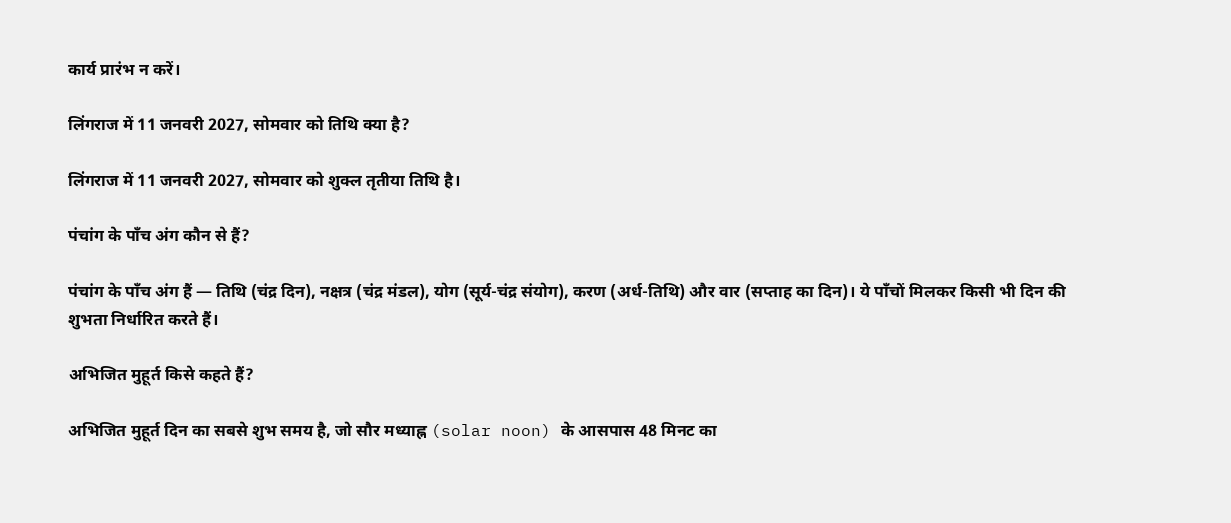कार्य प्रारंभ न करें।

लिंगराज में 11 जनवरी 2027, सोमवार को तिथि क्या है?

लिंगराज में 11 जनवरी 2027, सोमवार को शुक्ल तृतीया तिथि है।

पंचांग के पाँच अंग कौन से हैं?

पंचांग के पाँच अंग हैं — तिथि (चंद्र दिन), नक्षत्र (चंद्र मंडल), योग (सूर्य-चंद्र संयोग), करण (अर्ध-तिथि) और वार (सप्ताह का दिन)। ये पाँचों मिलकर किसी भी दिन की शुभता निर्धारित करते हैं।

अभिजित मुहूर्त किसे कहते हैं?

अभिजित मुहूर्त दिन का सबसे शुभ समय है, जो सौर मध्याह्न (solar noon) के आसपास 48 मिनट का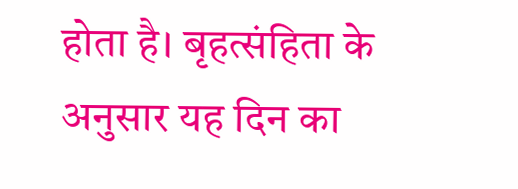होता है। बृहत्संहिता के अनुसार यह दिन का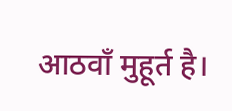आठवाँ मुहूर्त है।